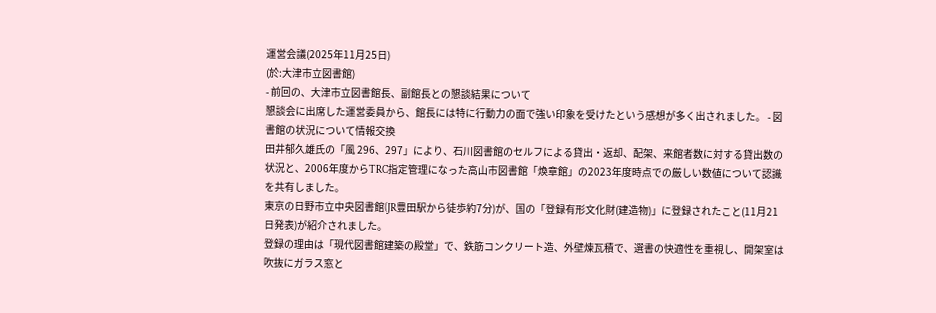運営会議(2025年11月25日)
(於:大津市立図書館)
- 前回の、大津市立図書館長、副館長との懇談結果について
懇談会に出席した運営委員から、館長には特に行動力の面で強い印象を受けたという感想が多く出されました。 - 図書館の状況について情報交換
田井郁久雄氏の「風 296、297」により、石川図書館のセルフによる貸出・返却、配架、来館者数に対する貸出数の状況と、2006年度からTRC指定管理になった高山市図書館「煥章館」の2023年度時点での厳しい数値について認識を共有しました。
東京の日野市立中央図書館(JR豊田駅から徒歩約7分)が、国の「登録有形文化財(建造物)」に登録されたこと(11月21日発表)が紹介されました。
登録の理由は「現代図書館建築の殿堂」で、鉄筋コンクリート造、外壁煉瓦積で、選書の快適性を重視し、開架室は吹抜にガラス窓と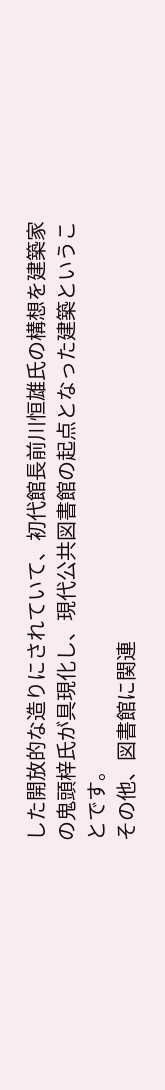した開放的な造りにされていて、初代館長前川恒雄氏の構想を建築家の鬼頭梓氏が具現化し、現代公共図書館の起点となった建築ということです。
その他、図書館に関連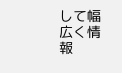して幅広く情報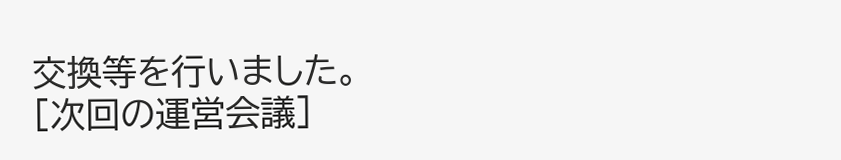交換等を行いました。
[次回の運営会議]